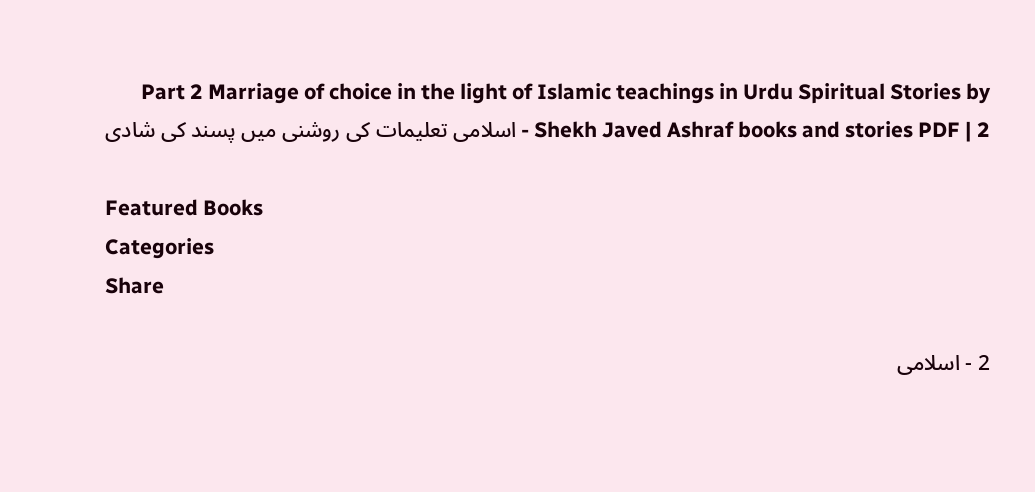Part 2 Marriage of choice in the light of Islamic teachings in Urdu Spiritual Stories by Shekh Javed Ashraf books and stories PDF | 2 - اسلامی تعلیمات کی روشنی میں پسند کی شادی

Featured Books
Categories
Share

2 - اسلامی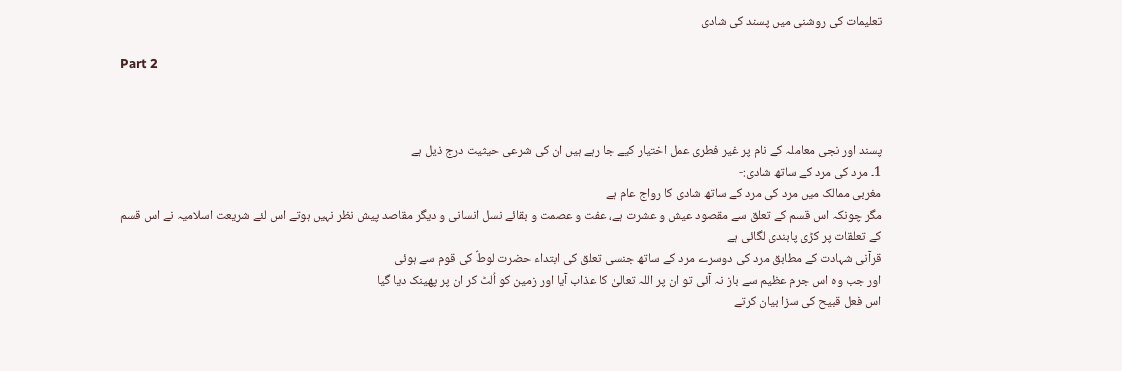تعلیمات کی روشنی میں پسند کی شادی

Part 2



پسند اور نجی معاملہ کے نام پر غیر فطری عمل اختیار کیے جا رہے ہیں ان کی شرعی حیثیت درج ذیل ہے
1۔ مرد کی مرد کے ساتھ شادی:-
مغربی ممالک میں مرد کی مرد کے ساتھ شادی کا رواج عام ہے
مگر چونکہ اس قسم کے تعلق سے مقصود عیش و عشرت ہے، عفت و عصمت و بقائے نسل انسانی و دیگر مقاصد پیش نظر نہیں ہوتے اس لئے شریعت اسلامیہ نے اس قسم کے تعلقات پر کڑی پابندی لگائی ہے
قرآنی شہادت کے مطابق مرد کی دوسرے مرد کے ساتھ جنسی تعلق کی ابتداء حضرت لوطؑ کی قوم سے ہوئی
اور جب وہ اس جرم عظیم سے باز نہ آئی تو ان پر اللہ تعالیٰ کا عذاب آیا اور زمین کو اُلٹ کر ان پر پھینک دیا گیا
اس فعل قبیح کی سزا بیان کرتے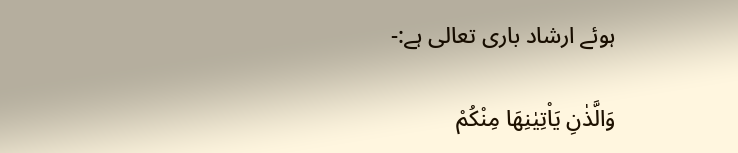ہوئے ارشاد باری تعالی ہے:-

وَالَّذٰنِ یَاْتِیٰنِھَا مِنْکُمْ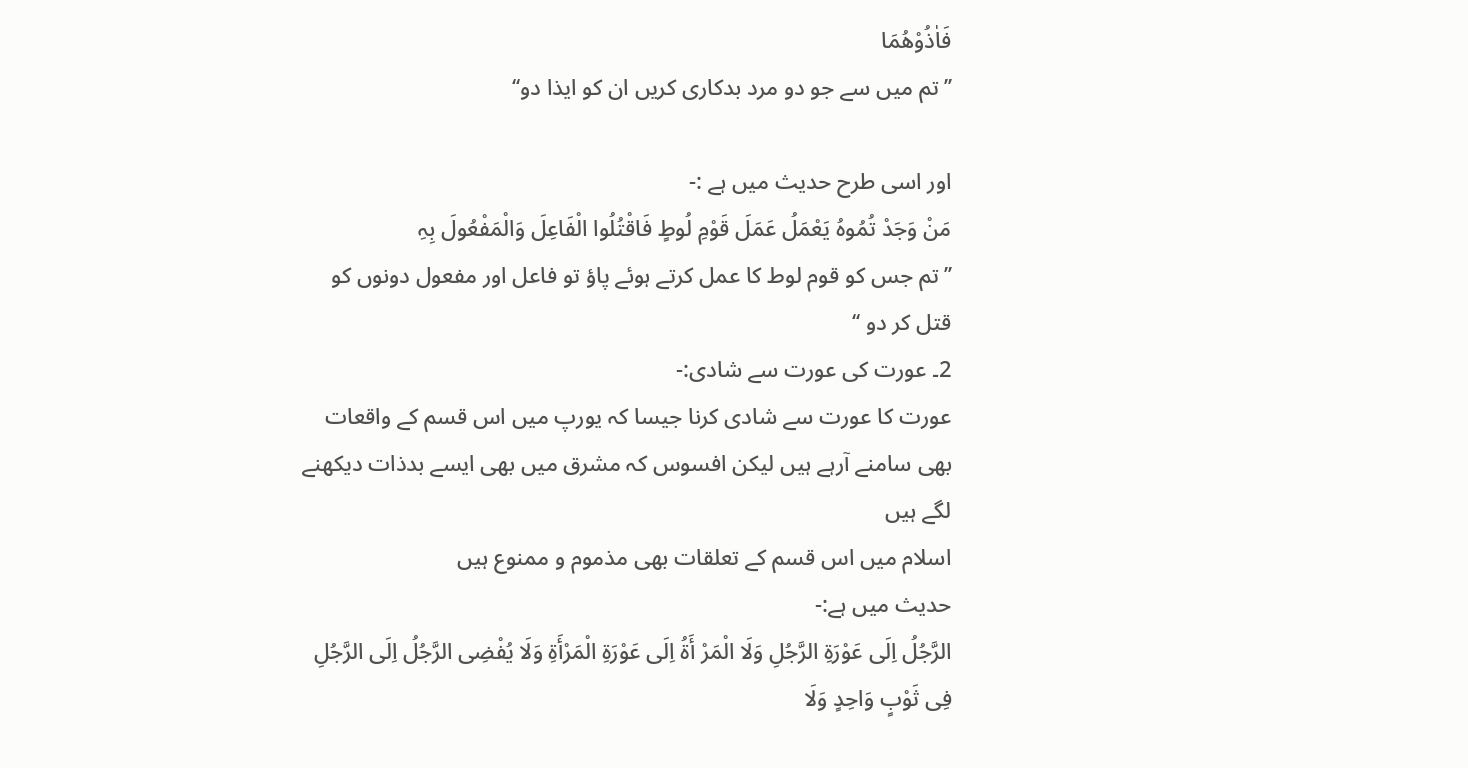فَاٰذُوْھُمَا
’’تم میں سے جو دو مرد بدکاری کریں ان کو ایذا دو‘‘

اور اسی طرح حدیث میں ہے :-
مَنْ وَجَدْ تُمُوہُ یَعْمَلُ عَمَلَ قَوْمِ لُوطٍ فَاقْتُلُوا الْفَاعِلَ وَالْمَفْعُولَ بِہِ
’’تم جس کو قوم لوط کا عمل کرتے ہوئے پاؤ تو فاعل اور مفعول دونوں کو قتل کر دو ‘‘
2۔ عورت کی عورت سے شادی:-
عورت کا عورت سے شادی کرنا جیسا کہ یورپ میں اس قسم کے واقعات بھی سامنے آرہے ہیں لیکن افسوس کہ مشرق میں بھی ایسے بدذات دیکھنے لگے ہیں
اسلام میں اس قسم کے تعلقات بھی مذموم و ممنوع ہیں
حدیث میں ہے:-
الرَّجُلُ اِلَی عَوْرَۃِ الرَّجُلِ وَلَا الْمَرْ أَۃُ اِلَی عَوْرَۃِ الْمَرْأَۃِ وَلَا یُفْضِی الرَّجُلُ اِلَی الرَّجُلِ فِی ثَوْبٍ وَاحِدٍ وَلَا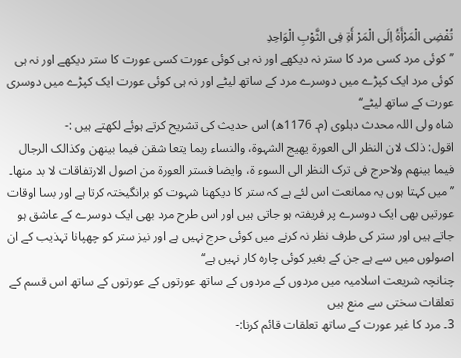تُفْضِی الْمَرْأَۃُ اِلَی الْمَرْ أَۃِ فِی الثَّوْبِ الْوَاحِدِ
’’کوئی مرد کسی مرد کا ستر نہ دیکھے اور نہ ہی کوئی عورت کسی عورت کا ستر دیکھے اور نہ ہی کوئی مرد ایک کپڑے میں دوسرے مرد کے ساتھ لیٹے اور نہ ہی کوئی عورت ایک کپڑے میں دوسری عورت کے ساتھ لیٹے‘‘
شاہ ولی اللہ محدث دہلوی (م۔ 1176ھ) اس حدیث کی تشریح کرتے ہوئے لکھتے ہیں :-
اقول: ذلک لان النظر الی العورۃ یھیج الشہوۃ، والنساء ربما یتعا شقن فیما بینھن وکذالک الرجال فیما بینھم ولاحرج فی ترک النظر الی السوء ۃ، وایضا فستر العورۃ من اصول الارتفاقات لا بد منھا۔
’’میں کہتا ہوں یہ ممانعت اس لئے ہے کہ ستر کا دیکھنا شہوت کو برانگیختہ کرتا ہے اور بسا اوقات عورتیں بھی ایک دوسرے پر فریفتہ ہو جاتی ہیں اور اس طرح مرد بھی ایک دوسرے کے عاشق ہو جاتے ہیں اور ستر کی طرف نظر نہ کرنے میں کوئی حرج نہیں ہے اور نیز ستر کو چھپانا تہذیب کے ان اصولوں میں سے ہے جن کے بغیر کوئی چارہ کار نہیں ہے‘‘
چنانچہ شریعت اسلامیہ میں مردوں کے مردوں کے ساتھ عورتوں کے عورتوں کے ساتھ اس قسم کے تعلقات سختی سے منع ہیں
3۔ مرد کا غیر عورت کے ساتھ تعلقات قائم کرنا:-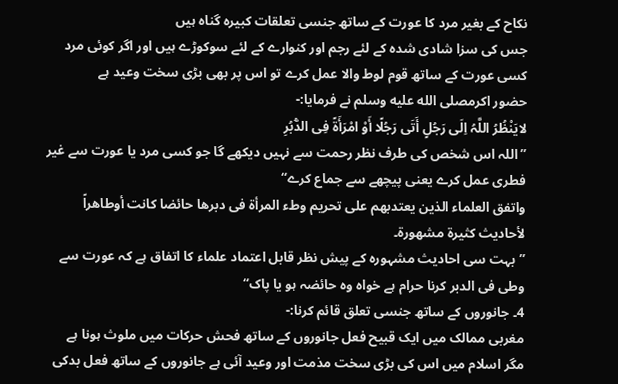نکاح کے بغیر مرد کا عورت کے ساتھ جنسی تعلقات کبیرہ گناہ ہیں
جس کی سزا شادی شدہ کے لئے رجم اور کنوارے کے لئے سوکوڑے ہیں اور اگر کوئی مرد کسی عورت کے ساتھ قوم لوط والا عمل کرے تو اس پر بھی بڑی سخت وعید ہے
حضور اکرمصلى الله عليه وسلم نے فرمایا:-
لایَنْظُرُ اللَّہُ اِلَی رَجُلٍ أَتَی رَجُلًا أَوْ امْرَأَۃً فِی الدُّبُرِ
’’اللہ اس شخص کی طرف نظر رحمت سے نہیں دیکھے گا جو کسی مرد یا عورت سے غیر فطری عمل کرے یعنی پیچھے سے جماع کرے‘‘
واتفق العلماء الذین یعتدبھم علی تحریم وطء المرأۃ فی دبرھا حائضا کانت أوطاھراً لأحادیث کثیرۃ مشھورۃ۔
’’بہت سی احادیث مشہورہ کے پیش نظر قابل اعتماد علماء کا اتفاق ہے کہ عورت سے وطی فی الدبر کرنا حرام ہے خواہ وہ حائضہ ہو یا پاک‘‘
4۔ جانوروں کے ساتھ جنسی تعلق قائم کرنا:-
مغربی ممالک میں ایک قبیح فعل جانوروں کے ساتھ فحش حرکات میں ملوث ہونا ہے
مگر اسلام میں اس کی بڑی سخت مذمت اور وعید آئی ہے جانوروں کے ساتھ فعل بدکی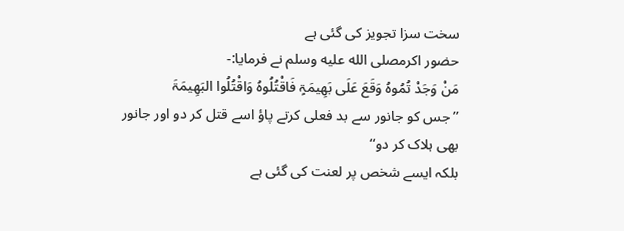سخت سزا تجویز کی گئی ہے
حضور اکرمصلى الله عليه وسلم نے فرمایا:-
مَنْ وَجَدْ تُمُوہُ وَقَعَ عَلَی بَھِیمَۃٍ فَاقْتُلُوہُ وَاقْتُلُوا البَھِیمَۃَ
’’جس کو جانور سے بد فعلی کرتے پاؤ اسے قتل کر دو اور جانور بھی ہلاک کر دو‘‘
بلکہ ایسے شخص پر لعنت کی گئی ہے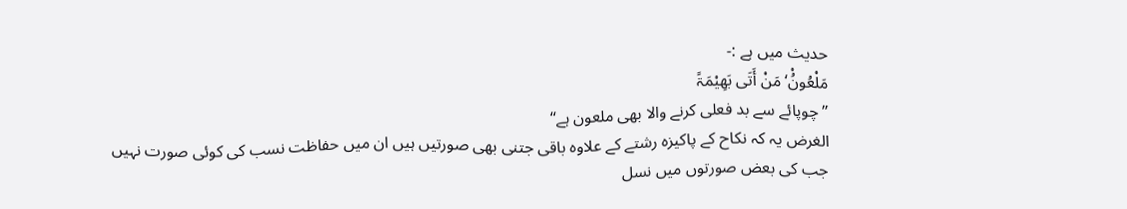حدیث میں ہے :-
مَلْعُونُْ‘ مَنْ أَتَی بَھِیْمَۃً
’’چوپائے سے بد فعلی کرنے والا بھی ملعون ہے‘‘
الغرض یہ کہ نکاح کے پاکیزہ رشتے کے علاوہ باقی جتنی بھی صورتیں ہیں ان میں حفاظت نسب کی کوئی صورت نہیں
جب کی بعض صورتوں میں نسل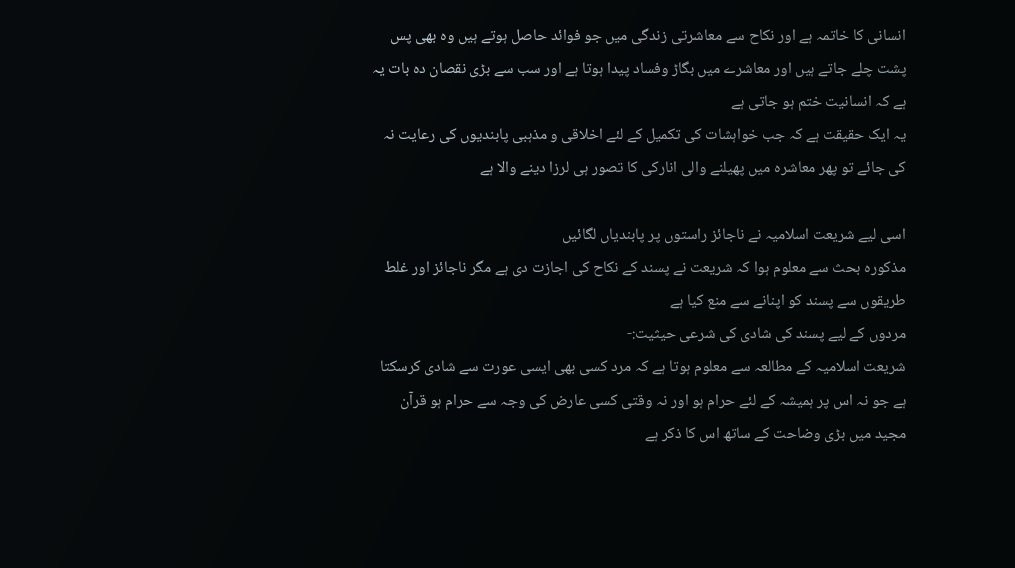انسانی کا خاتمہ ہے اور نکاح سے معاشرتی زندگی میں جو فوائد حاصل ہوتے ہیں وہ بھی پس پشت چلے جاتے ہیں اور معاشرے میں بگاڑ وفساد پیدا ہوتا ہے اور سب سے بڑی نقصان دہ بات یہ ہے کہ انسانیت ختم ہو جاتی ہے
یہ ایک حقیقت ہے کہ جب خواہشات کی تکمیل کے لئے اخلاقی و مذہبی پابندیوں کی رعایت نہ کی جائے تو پھر معاشرہ میں پھیلنے والی انارکی کا تصور ہی لرزا دینے والا ہے

اسی لیے شریعت اسلامیہ نے ناجائز راستوں پر پابندیاں لگائیں
مذکورہ بحث سے معلوم ہوا کہ شریعت نے پسند کے نکاح کی اجازت دی ہے مگر ناجائز اور غلط طریقوں سے پسند کو اپنانے سے منع کیا ہے
مردوں کے لیے پسند کی شادی کی شرعی حیثیت:-
شریعت اسلامیہ کے مطالعہ سے معلوم ہوتا ہے کہ مرد کسی بھی ایسی عورت سے شادی کرسکتا ہے جو نہ اس پر ہمیشہ کے لئے حرام ہو اور نہ وقتی کسی عارض کی وجہ سے حرام ہو قرآن مجید میں بڑی وضاحت کے ساتھ اس کا ذکر ہے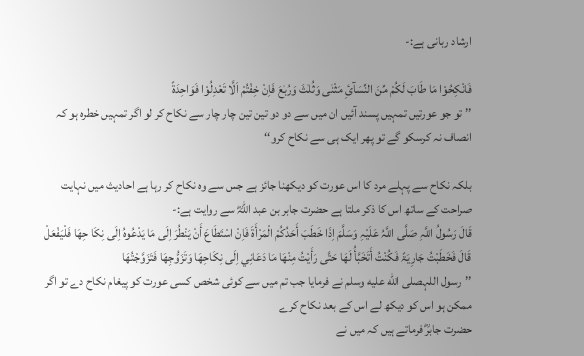ارشاد ربانی ہے:-

فَانْکِحُوْا مَا طَابَ لَکُمْ مِّنَ النِّسَآئِ مَثْنٰی وَثُلٰثَ وَرُبٰعَ فَاِنْ خِفْتُمْ اَلَّا تَعْدِلُوْا فَوَاحِدَۃً
’’ تو جو عورتیں تمہیں پسند آئیں ان میں سے دو دو تین تین چار چار سے نکاح کر لو اگر تمہیں خطرہ ہو کہ انصاف نہ کرسکو گے تو پھر ایک ہی سے نکاح کرو‘‘

بلکہ نکاح سے پہلے مرد کا اس عورت کو دیکھنا جائز ہے جس سے وہ نکاح کر رہا ہے احادیث میں نہایت صراحت کے ساتھ اس کا ذکر ملتا ہے حضرت جابر بن عبد اللہؓ سے روایت ہے:-
قَالَ رَسُولُ اللَّہِ صَلَّی اللَّہُ عَلَیْہِ وَسَلَّمَ اِذَا خَطَبَ أَحَدُکُمْ الْمَرْأَۃَ فَاِنْ اسْتَطَاعَ أَنْ یَنْطُرَ اِلَی مَا یَدْعُوہُ اِلَی نِکَا حِھَا فَلْیَفْعَلْ قَالَ فَخَطَبْتُ جَارِیَۃً فَکُنْتُ أَتَخَبَّأُ لَھَا حَتَّی رَأَیْتُ مِنْھَا مَا دَعَانِي اِلَی نِکَاحِھَا وَتَزَوُّجِھَا فَتَزَوَّجْتُھَا
’’رسول اللہصلى الله عليه وسلم نے فرمایا جب تم میں سے کوئی شخص کسی عورت کو پیغام نکاح دے تو اگر ممکن ہو اس کو دیکھ لے اس کے بعد نکاح کرے
حضرت جابرؓ فرماتے ہیں کہ میں نے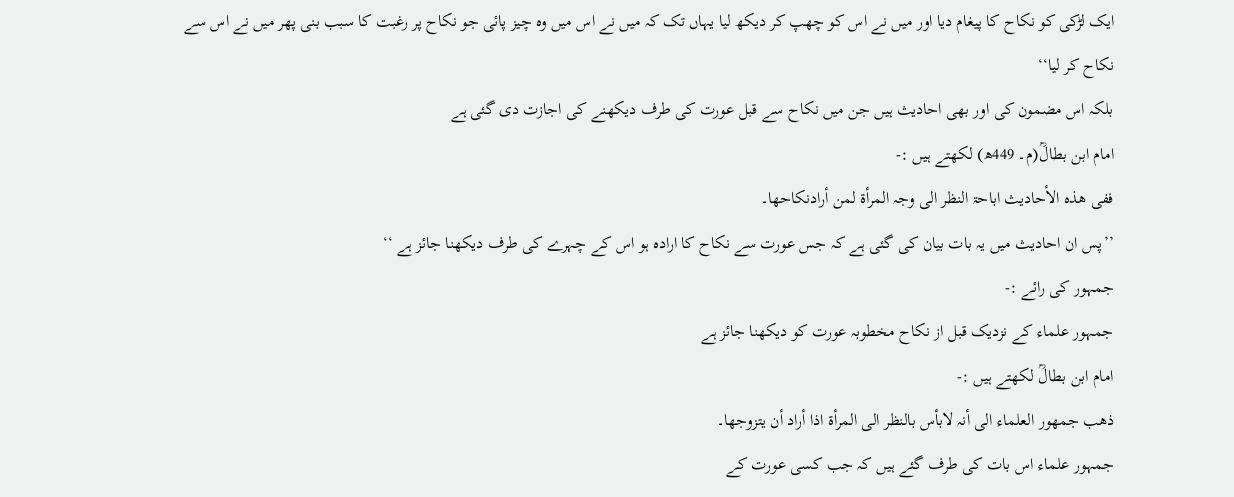ایک لڑکی کو نکاح کا پیغام دیا اور میں نے اس کو چھپ کر دیکھ لیا یہاں تک کہ میں نے اس میں وہ چیز پائی جو نکاح پر رغبت کا سبب بنی پھر میں نے اس سے نکاح کر لیا‘‘
بلکہ اس مضمون کی اور بھی احادیث ہیں جن میں نکاح سے قبل عورت کی طرف دیکھنے کی اجازت دی گئی ہے
امام ابن بطالؒ(م۔ 449ھ) لکھتے ہیں :-
ففی ھذہ الأحادیث اباحۃ النظر الی وجہ المرأۃ لمن أرادنکاحھا۔
’’پس ان احادیث میں یہ بات بیان کی گئی ہے کہ جس عورت سے نکاح کا ارادہ ہو اس کے چہرے کی طرف دیکھنا جائز ہے ‘‘
جمہور کی رائے :-
جمہور علماء کے نزدیک قبل از نکاح مخطوبہ عورت کو دیکھنا جائز ہے
امام ابن بطالؒ لکھتے ہیں :-
ذھب جمھور العلماء الی أنہ لابأس بالنظر الی المرأۃ اذا أراد أن یتزوجھا۔
جمہور علماء اس بات کی طرف گئے ہیں کہ جب کسی عورت کے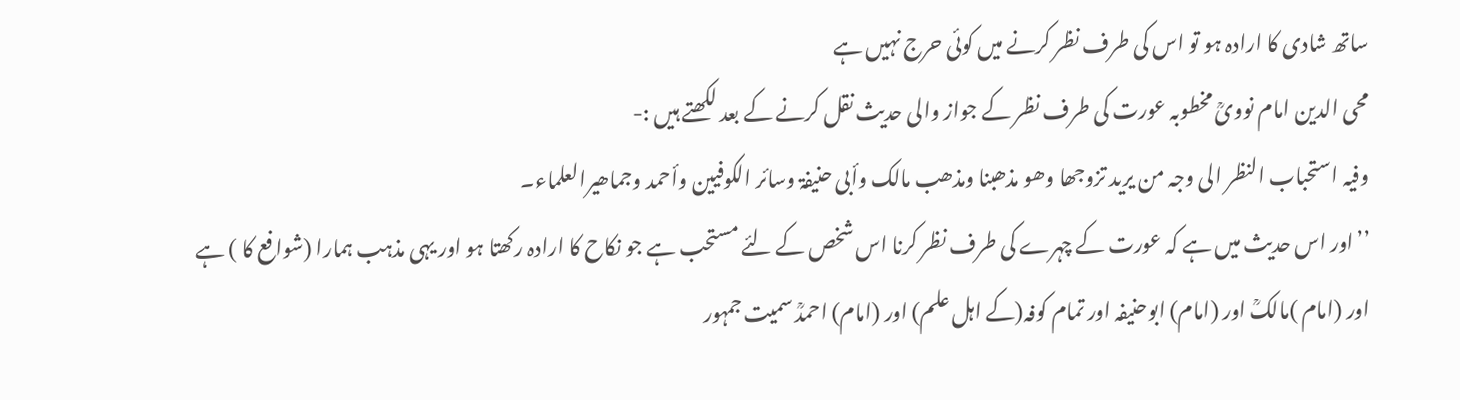ساتھ شادی کا ارادہ ہو تو اس کی طرف نظر کرنے میں کوئی حرج نہیں ہے
محی الدین امام نوویؒ مخطوبہ عورت کی طرف نظر کے جواز والی حدیث نقل کرنے کے بعد لکھتے ہیں :-
وفیہ استحباب النظر الی وجہ من یرید تزوجھا وھو مذھبنا ومذھب مالک وأبی حنیفۃ وسائر الکوفیین وأحمد وجماھیرالعلماء۔
’’اور اس حدیث میں ہے کہ عورت کے چہرے کی طرف نظر کرنا اس شخص کے لئے مستحب ہے جو نکاح کا ارادہ رکھتا ہو اور یہی مذہب ہمارا (شوافع کا ) ہے اور (امام )مالکؒ اور (امام) ابوحنیفہ اور تمام کوفہ(کے اہل علم) اور (امام) احمدؒ سمیت جمہور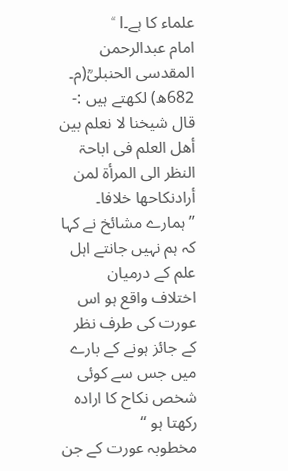علماء کا ہے۔l ‘‘
امام عبدالرحمن المقدسی الحنبلیؒ(م۔ 682ھ) لکھتے ہیں :-
قال شیخنا لا نعلم بین أھل العلم فی اباحۃ النظر الی المرأۃ لمن أرادنکاحھا خلافا۔
’’ہمارے مشائخ نے کہا کہ ہم نہیں جانتے اہل علم کے درمیان اختلاف واقع ہو اس عورت کی طرف نظر کے جائز ہونے کے بارے میں جس سے کوئی شخص نکاح کا ارادہ رکھتا ہو ‘‘
مخطوبہ عورت کے جن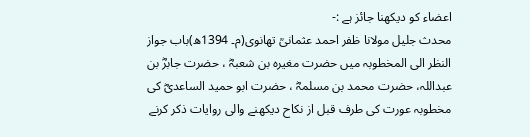اعضاء کو دیکھنا جائز ہے :-
محدث جلیل مولانا ظفر احمد عثمانیؒ تھانوی(م۔ 1394ھ)باب جواز النظر الی المخطوبہ میں حضرت مغیرہ بن شعبہؓ ، حضرت جابرؓ بن عبداللہ، حضرت محمد بن مسلمہؓ ، حضرت ابو حمید الساعدیؓ کی مخطوبہ عورت کی طرف قبل از نکاح دیکھنے والی روایات ذکر کرنے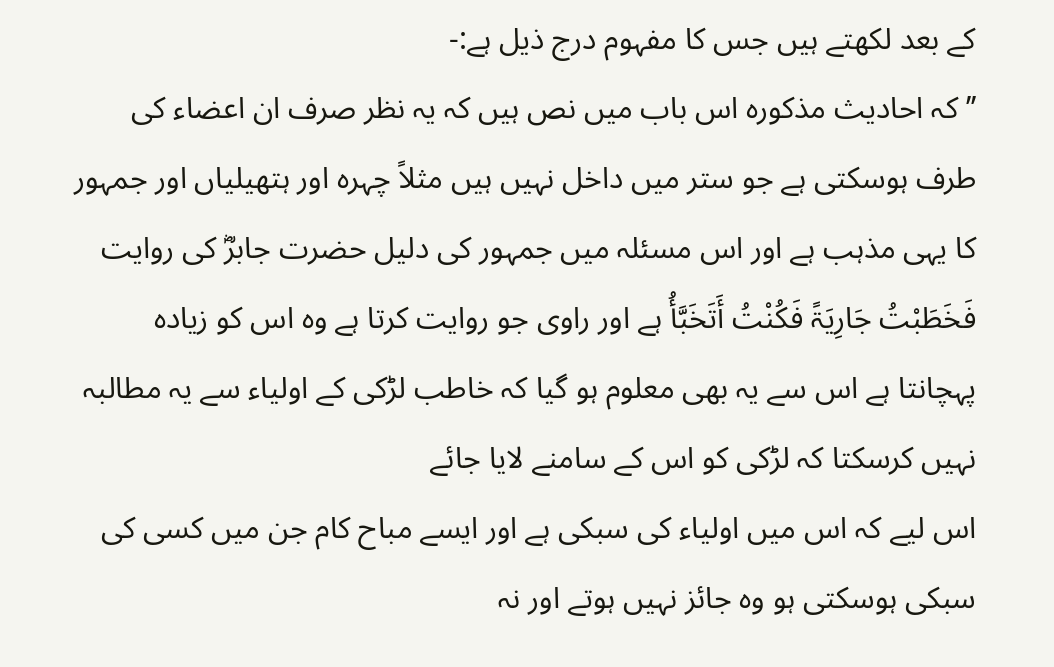کے بعد لکھتے ہیں جس کا مفہوم درج ذیل ہے:-
’’کہ احادیث مذکورہ اس باب میں نص ہیں کہ یہ نظر صرف ان اعضاء کی طرف ہوسکتی ہے جو ستر میں داخل نہیں ہیں مثلاً چہرہ اور ہتھیلیاں اور جمہور کا یہی مذہب ہے اور اس مسئلہ میں جمہور کی دلیل حضرت جابرؓ کی روایت فَخَطَبْتُ جَارِیَۃً فَکُنْتُ أَتَخَبَّأُ ہے اور راوی جو روایت کرتا ہے وہ اس کو زیادہ پہچانتا ہے اس سے یہ بھی معلوم ہو گیا کہ خاطب لڑکی کے اولیاء سے یہ مطالبہ نہیں کرسکتا کہ لڑکی کو اس کے سامنے لایا جائے
اس لیے کہ اس میں اولیاء کی سبکی ہے اور ایسے مباح کام جن میں کسی کی سبکی ہوسکتی ہو وہ جائز نہیں ہوتے اور نہ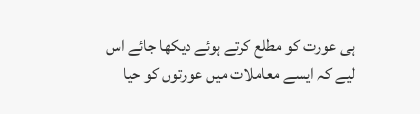ہی عورت کو مطلع کرتے ہوئے دیکھا جائے اس لیے کہ ایسے معاملات میں عورتوں کو حیا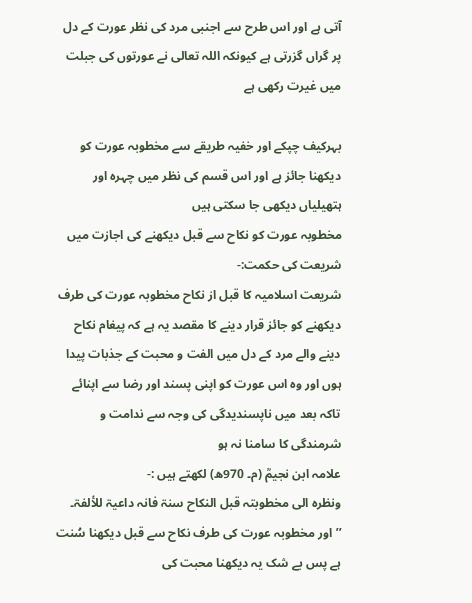آتی ہے اور اس طرح سے اجنبی مرد کی نظر عورت کے دل پر گراں گزرتی ہے کیونکہ اللہ تعالی نے عورتوں کی جبلت میں غیرت رکھی ہے

بہرکیف چپکے اور خفیہ طریقے سے مخطوبہ عورت کو دیکھنا جائز ہے اور اس قسم کی نظر میں چہرہ اور ہتھیلیاں دیکھی جا سکتی ہیں
مخطوبہ عورت کو نکاح سے قبل دیکھنے کی اجازت میں شریعت کی حکمت:-
شریعت اسلامیہ کا قبل از نکاح مخطوبہ عورت کی طرف دیکھنے کو جائز قرار دینے کا مقصد یہ ہے کہ پیغام نکاح دینے والے مرد کے دل میں الفت و محبت کے جذبات پیدا ہوں اور وہ اس عورت کو اپنی پسند اور رضا سے اپنائے تاکہ بعد میں ناپسندیدگی کی وجہ سے ندامت و شرمندگی کا سامنا نہ ہو
علامہ ابن نجیمؒ (م۔ 970ھ) لکھتے ہیں :-
ونظرہ الی مخطوبتہ قبل النکاح سنۃ فانہ داعیۃ للألفۃ۔
’’اور مخطوبہ عورت کی طرف نکاح سے قبل دیکھنا سُنت ہے پس بے شک یہ دیکھنا محبت کی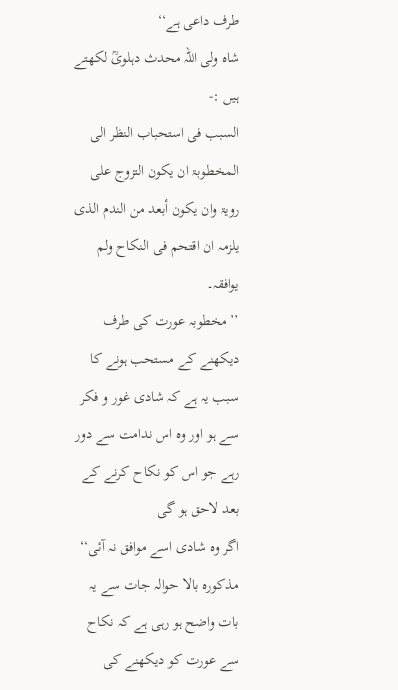طرف داعی ہے‘‘
شاہ ولی اللہ محدث دہلویؒ لکھتے ہیں :-
السبب فی استحباب النظر الی المخطوبۃ ان یکون التزوج علی رویۃ وان یکون أبعد من الندم الذی یلزمہ ان اقتحم فی النکاح ولم یوافقہ۔
’’مخطوبہ عورت کی طرف دیکھنے کے مستحب ہونے کا سبب یہ ہے کہ شادی غور و فکر سے ہو اور وہ اس ندامت سے دور رہے جو اس کو نکاح کرنے کے بعد لاحق ہو گی
اگر وہ شادی اسے موافق نہ آئی‘‘
مذکورہ بالا حوالہ جات سے یہ بات واضح ہو رہی ہے کہ نکاح سے عورت کو دیکھنے کی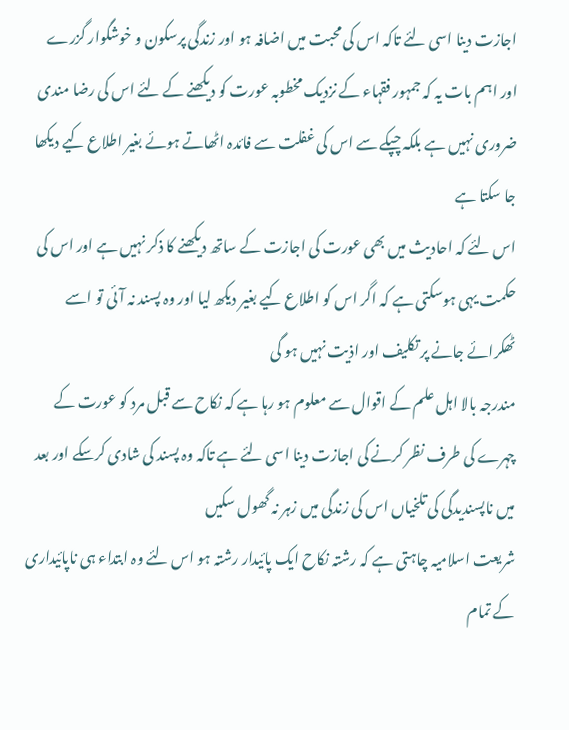اجازت دینا اسی لئے تاکہ اس کی محبت میں اضافہ ہو اور زندگی پرسکون و خوشگوار گزرے
اور اہم بات یہ کہ جمہور فقہاء کے نزدیک مخطوبہ عورت کو دیکھنے کے لئے اس کی رضا مندی ضروری نہیں ہے بلکہ چپکے سے اس کی غفلت سے فائدہ اٹھاتے ہوئے بغیر اطلاع کیے دیکھا جا سکتا ہے
اس لئے کہ احادیث میں بھی عورت کی اجازت کے ساتھ دیکھنے کا ذکر نہیں ہے اور اس کی حکمت یہی ہوسکتی ہے کہ اگر اس کو اطلاع کیے بغیر دیکھ لیا اور وہ پسند نہ آئی تو اسے ٹھکرائے جانے پر تکلیف اور اذیت نہیں ہو گی
مندرجہ بالا اہل علم کے اقوال سے معلوم ہو رہا ہے کہ نکاح سے قبل مرد کو عورت کے چہرے کی طرف نظر کرنے کی اجازت دینا اسی لئے ہے تاکہ وہ پسند کی شادی کرسکے اور بعد میں ناپسندیدگی کی تلخیاں اس کی زندگی میں زہر نہ گھول سکیں
شریعت اسلامیہ چاہتی ہے کہ رشتہ نکاح ایک پائیدار رشتہ ہو اس لئے وہ ابتداء ہی ناپائیداری کے تمام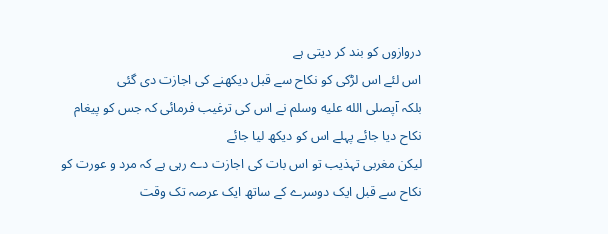دروازوں کو بند کر دیتی ہے
اس لئے اس لڑکی کو نکاح سے قبل دیکھنے کی اجازت دی گئی
بلکہ آپصلى الله عليه وسلم نے اس کی ترغیب فرمائی کہ جس کو پیغام نکاح دیا جائے پہلے اس کو دیکھ لیا جائے
لیکن مغربی تہذیب تو اس بات کی اجازت دے رہی ہے کہ مرد و عورت کو نکاح سے قبل ایک دوسرے کے ساتھ ایک عرصہ تک وقت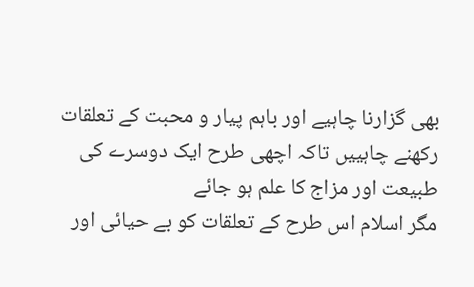بھی گزارنا چاہیے اور باہم پیار و محبت کے تعلقات رکھنے چاہییں تاکہ اچھی طرح ایک دوسرے کی طبیعت اور مزاج کا علم ہو جائے
مگر اسلام اس طرح کے تعلقات کو بے حیائی اور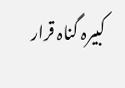کبیرہ گناہ قرار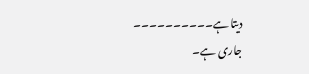دیتا ہے۔۔۔۔۔۔۔۔۔۔
جاری ہے۔